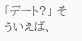「デート?」 そういえば、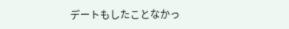デートもしたことなかっ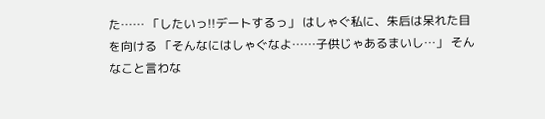た…… 「したいっ!!デートするっ」 はしゃぐ私に、朱后は呆れた目を向ける 「そんなにはしゃぐなよ……子供じゃあるまいし…」 そんなこと言わな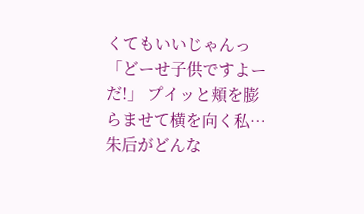くてもいいじゃんっ 「どーせ子供ですよーだ!」 プイッと頬を膨らませて横を向く私… 朱后がどんな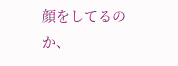顔をしてるのか、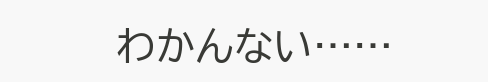わかんない……